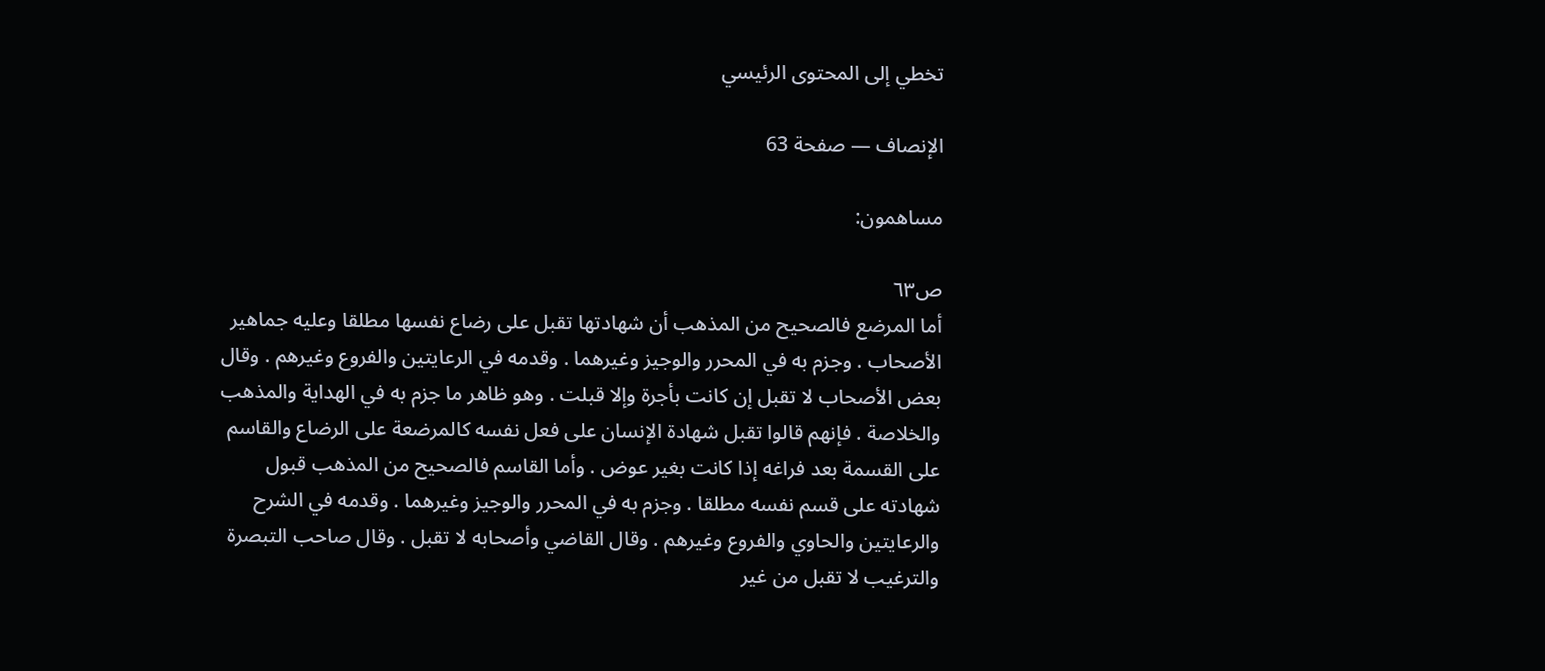تخطي إلى المحتوى الرئيسي

الإنصاف — صفحة 63

مساهمون:

ص٦٣
أما المرضع فالصحيح من المذهب أن شهادتها تقبل على رضاع نفسها مطلقا وعليه جماهير الأصحاب . وجزم به في المحرر والوجيز وغيرهما . وقدمه في الرعايتين والفروع وغيرهم . وقال بعض الأصحاب لا تقبل إن كانت بأجرة وإلا قبلت . وهو ظاهر ما جزم به في الهداية والمذهب والخلاصة . فإنهم قالوا تقبل شهادة الإنسان على فعل نفسه كالمرضعة على الرضاع والقاسم على القسمة بعد فراغه إذا كانت بغير عوض . وأما القاسم فالصحيح من المذهب قبول شهادته على قسم نفسه مطلقا . وجزم به في المحرر والوجيز وغيرهما . وقدمه في الشرح والرعايتين والحاوي والفروع وغيرهم . وقال القاضي وأصحابه لا تقبل . وقال صاحب التبصرة والترغيب لا تقبل من غير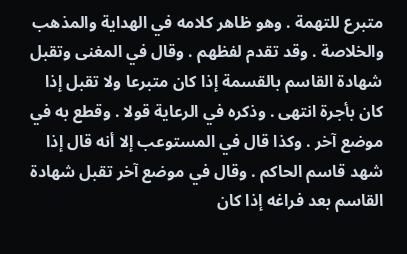متبرع للتهمة . وهو ظاهر كلامه في الهداية والمذهب والخلاصة . وقد تقدم لفظهم . وقال في المغنى وتقبل شهادة القاسم بالقسمة إذا كان متبرعا ولا تقبل إذا كان بأجرة انتهى . وذكره في الرعاية قولا . وقطع به في موضع آخر . وكذا قال في المستوعب إلا أنه قال إذا شهد قاسم الحاكم . وقال في موضع آخر تقبل شهادة القاسم بعد فراغه إذا كان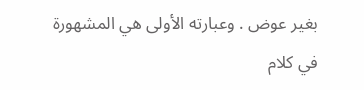بغير عوض . وعبارته الأولى هي المشهورة في كلام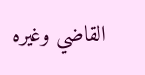القاضي وغيره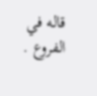قاله في الفروع .